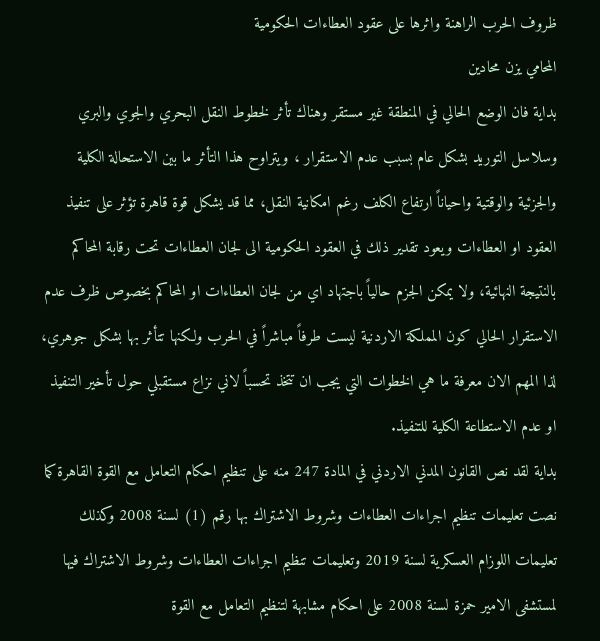ظروف الحرب الراهنة واثرها على عقود العطاءات الحكومية
المحامي يزن محادين
بداية فان الوضع الحالي في المنطقة غير مستقر وهناك تأثر لخطوط النقل البحري والجوي والبري وسلاسل التوريد بشكل عام بسبب عدم الاستقرار ، ويتراوح هذا التأثر ما بين الاستحالة الكلية والجزئية والوقتية واحياناً ارتفاع الكلف رغم امكانية النقل، مما قد يشكل قوة قاهرة تؤثر على تنفيذ العقود او العطاءات ويعود تقدير ذلك في العقود الحكومية الى لجان العطاءات تحت رقابة المحاكم بالنتيجة النهائية، ولا يمكن الجزم حالياً باجتهاد اي من لجان العطاءات او المحاكم بخصوص ظرف عدم الاستقرار الحالي كون المملكة الاردنية ليست طرفاً مباشراً في الحرب ولكنها تتأثر بها بشكل جوهري، لذا المهم الان معرفة ما هي الخطوات التي يجب ان تتخذ تحسباً لاني نزاع مستقبلي حول تأخير التنفيذ او عدم الاستطاعة الكلية للتنفيذ.
بداية لقد نص القانون المدني الاردني في المادة 247 منه على تنظيم احكام التعامل مع القوة القاهرة كما نصت تعليمات تنظيم اجراءات العطاءات وشروط الاشتراك بها رقم (1) لسنة 2008 وكذلك تعليمات اللوزام العسكرية لسنة 2019 وتعليمات تنظيم اجراءات العطاءات وشروط الاشتراك فيها لمستشفى الامير حمزة لسنة 2008 على احكام مشابهة لتنظيم التعامل مع القوة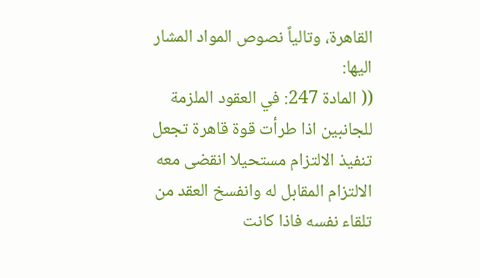القاهرة، وتالياً نصوص المواد المشار اليها:
(( المادة 247: في العقود الملزمة للجانبين اذا طرأت قوة قاهرة تجعل تنفيذ الالتزام مستحيلا انقضى معه الالتزام المقابل له وانفسخ العقد من تلقاء نفسه فاذا كانت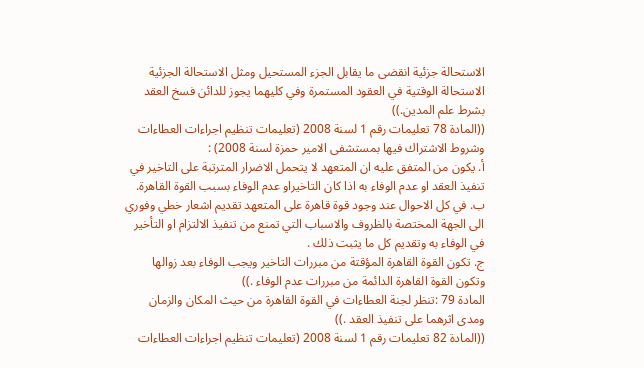الاستحالة جزئية انقضى ما يقابل الجزء المستحيل ومثل الاستحالة الجزئية الاستحالة الوقتية في العقود المستمرة وفي كليهما يجوز للدائن فسخ العقد بشرط علم المدين.))
((المادة 78 تعليمات رقم 1 لسنة 2008 (تعليمات تنظيم اجراءات العطاءات وشروط الاشتراك فيها بمستشفى الامير حمزة لسنة 2008) :
أ. يكون من المتفق عليه ان المتعهد لا يتحمل الاضرار المترتبة على التاخير في تنفيذ العقد او عدم الوفاء به اذا كان التاخيراو عدم الوفاء بسبب القوة القاهرة.
ب. في كل الاحوال عند وجود قوة قاهرة على المتعهد تقديم اشعار خطي وفوري الى الجهة المختصة بالظروف والاسباب التي تمنع من تنفيذ الالتزام او التأخير في الوفاء به وتقديم كل ما يثبت ذلك .
ج. تكون القوة القاهرة المؤقتة من مبررات التاخير ويجب الوفاء بعد زوالها وتكون القوة القاهرة الدائمة من مبررات عدم الوفاء .))
المادة 79 :تنظر لجنة العطاءات في القوة القاهرة من حيث المكان والزمان ومدى اثرهما على تنفيذ العقد .))
((المادة 82 تعليمات رقم 1 لسنة 2008 (تعليمات تنظيم اجراءات العطاءات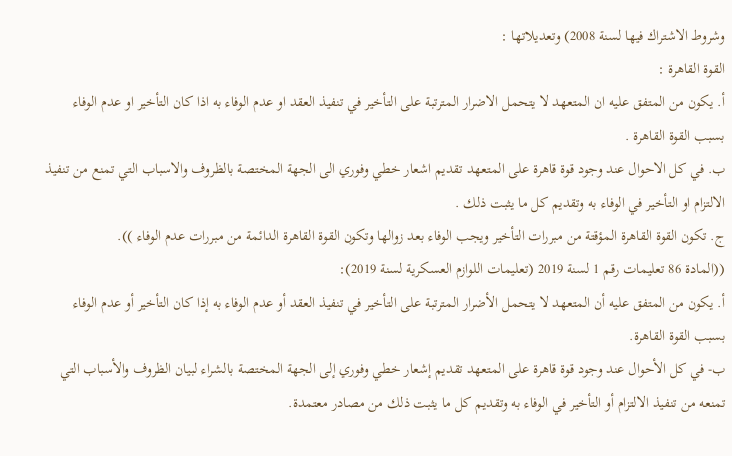وشروط الاشتراك فيها لسنة 2008) وتعديلاتها :
القوة القاهرة :
أ. يكون من المتفق عليه ان المتعهد لا يتحمل الاضرار المترتبة على التأخير في تنفيذ العقد او عدم الوفاء به اذا كان التأخير او عدم الوفاء بسبب القوة القاهرة .
ب. في كل الاحوال عند وجود قوة قاهرة على المتعهد تقديم اشعار خطي وفوري الى الجهة المختصة بالظروف والاسباب التي تمنع من تنفيذ الالتزام او التأخير في الوفاء به وتقديم كل ما يثبت ذلك .
ج. تكون القوة القاهرة المؤقتة من مبررات التأخير ويجب الوفاء بعد زوالها وتكون القوة القاهرة الدائمة من مبررات عدم الوفاء )).
((المادة 86 تعليمات رقم 1 لسنة 2019 (تعليمات اللوازم العسكرية لسنة 2019):
أ. يكون من المتفق عليه أن المتعهد لا يتحمل الأضرار المترتبة على التأخير في تنفيذ العقد أو عدم الوفاء به إذا كان التأخير أو عدم الوفاء بسبب القوة القاهرة.
ب- في كل الأحوال عند وجود قوة قاهرة على المتعهد تقديم إشعار خطي وفوري إلى الجهة المختصة بالشراء لبيان الظروف والأسباب التي تمنعه من تنفيذ الالتزام أو التأخير في الوفاء به وتقديم كل ما يثبت ذلك من مصادر معتمدة.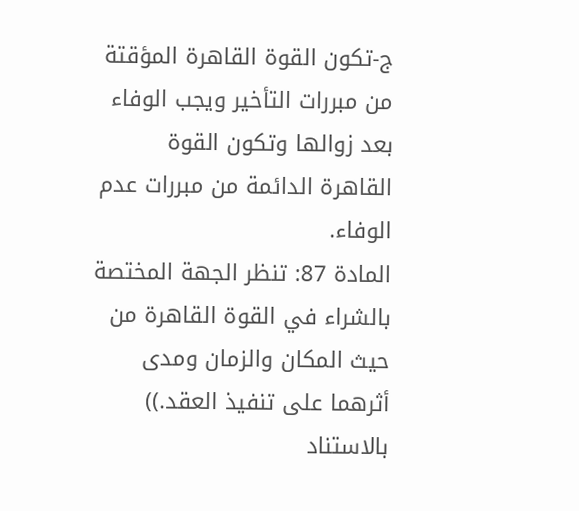ج-تكون القوة القاهرة المؤقتة من مبررات التأخير ويجب الوفاء بعد زوالها وتكون القوة القاهرة الدائمة من مبررات عدم الوفاء.
المادة 87: تنظر الجهة المختصة بالشراء في القوة القاهرة من حيث المكان والزمان ومدى أثرهما على تنفيذ العقد.))
بالاستناد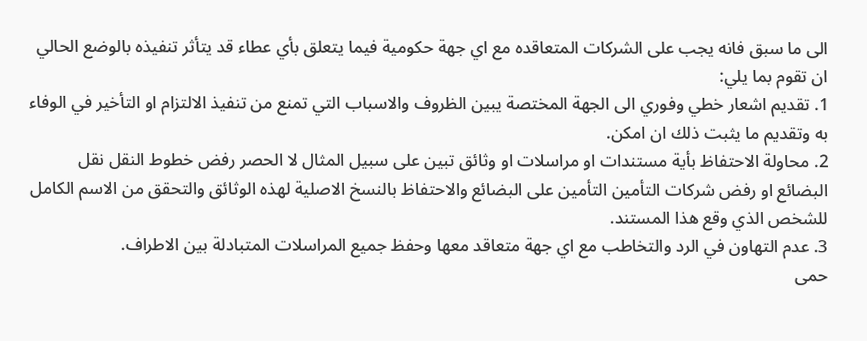الى ما سبق فانه يجب على الشركات المتعاقده مع اي جهة حكومية فيما يتعلق بأي عطاء قد يتأثر تنفيذه بالوضع الحالي ان تقوم بما يلي:
1. تقديم اشعار خطي وفوري الى الجهة المختصة يبين الظروف والاسباب التي تمنع من تنفيذ الالتزام او التأخير في الوفاء به وتقديم ما يثبت ذلك ان امكن.
2. محاولة الاحتفاظ بأية مستندات او مراسلات او وثائق تبين على سبيل المثال لا الحصر رفض خطوط النقل نقل البضائع او رفض شركات التأمين التأمين على البضائع والاحتفاظ بالنسخ الاصلية لهذه الوثائق والتحقق من الاسم الكامل للشخص الذي وقع هذا المستند.
3. عدم التهاون في الرد والتخاطب مع اي جهة متعاقد معها وحفظ جميع المراسلات المتبادلة بين الاطراف.
حمى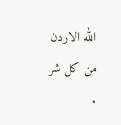الله الاردن من كل شر .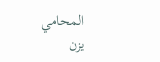المحامي
يزن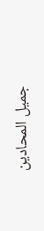جميل المحادين